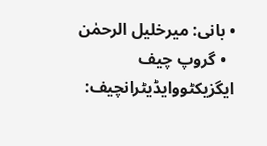• بانی: میرخلیل الرحمٰن
  • گروپ چیف ایگزیکٹووایڈیٹرانچیف: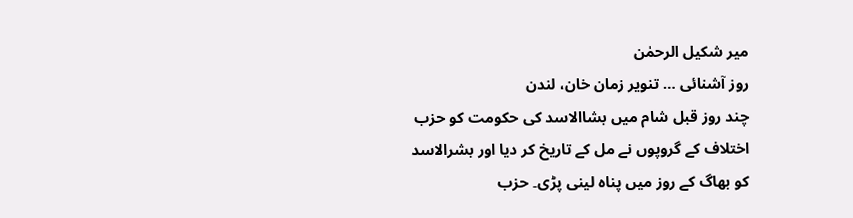میر شکیل الرحمٰن
روز آشنائی … تنویر زمان خان، لندن
چند روز قبل شام میں بشاالاسد کی حکومت کو حزب اختلاف کے گروپوں نے مل کے تاریخ کر دیا اور بشرالاسد کو بھاگ کے روز میں پناہ لینی پڑی۔ حزب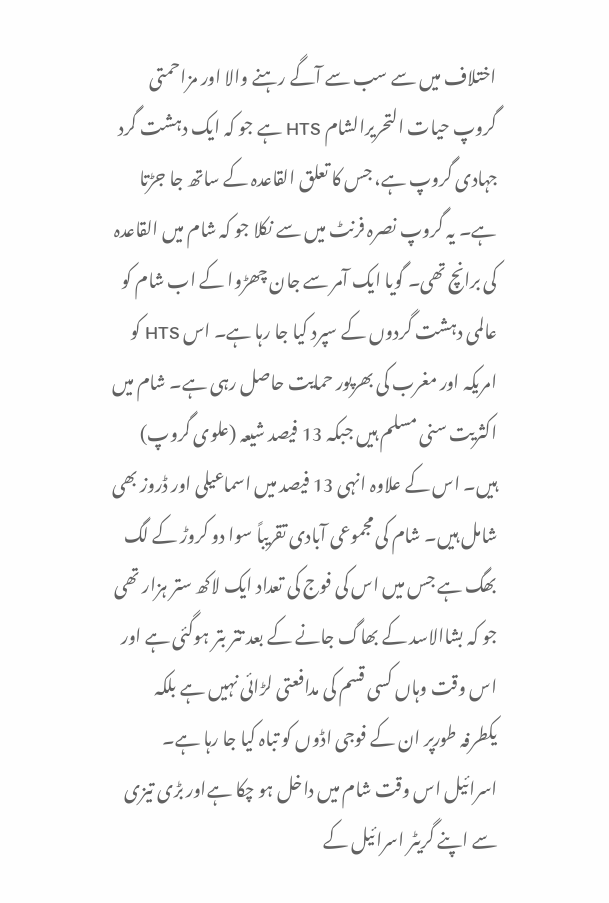اختلاف میں سے سب سے آگے رہنے والا اور مزاحمتی گروپ حیات التحریرالشام HTS ہے جو کہ ایک دہشت گرد جہادی گروپ ہے، جس کا تعلق القاعدہ کے ساتھ جا جڑتا ہے۔ یہ گروپ نصرہ فرنٹ میں سے نکلا جو کہ شام میں القاعدہ کی برانچ تھی۔ گویا ایک آمر سے جان چھڑوا کے اب شام کو عالمی دہشت گردوں کے سپرد کیا جا رہا ہے۔ اس HTS کو امریکہ اور مغرب کی بھرپور حمایت حاصل رہی ہے۔ شام میں اکثریت سنی مسلم ہیں جبکہ 13 فیصد شیعہ (علوی گروپ) ہیں۔ اس کے علاوہ انہی 13 فیصد میں اسماعیلی اور ڈروز بھی شامل ہیں۔ شام کی مجموعی آبادی تقریباً سوا دو کروڑ کے لگ بھگ ہے جس میں اس کی فوج کی تعداد ایک لاکھ ستر ہزار تھی جو کہ بشاالاسد کے بھاگ جانے کے بعد تتر بتر ہوگئی ہے اور اس وقت وہاں کسی قسم کی مدافعتی لڑائی نہیں ہے بلکہ یکطرفہ طورپر ان کے فوجی اڈوں کو تباہ کیا جا رہا ہے۔ اسرائیل اس وقت شام میں داخل ہو چکا ہےاور بڑی تیزی سے اپنے گریٹر اسرائیل کے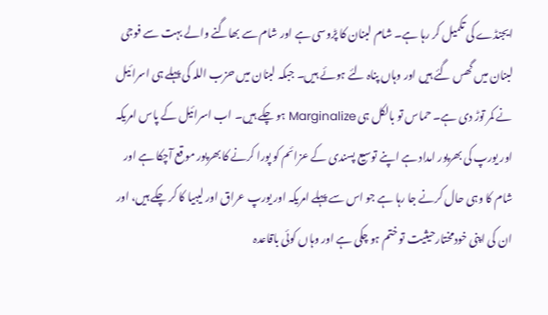ایجنڈے کی تکمیل کر رہا ہے۔ شام لبنان کا پڑوسی ہے اور شام سے بھاگنے والے بہت سے فوجی لبنان میں گھس گئے ہیں اور وہاں پناہ لئے ہوئے ہیں۔ جبکہ لبنان میں حزب اللہ کی پہلے ہی اسرائیل نے کمر توڑ دی ہے۔ حماس تو بالکل ہی Marginalize ہو چکے ہیں۔ اب اسرائیل کے پاس امریکہ اور یورپ کی بھرپور امداد ہے اپنے توسیع پسندی کے عزائم کو پورا کرنے کا بھرپور موقع آچکا ہے اور شام کا وہی حال کرنے جا رہا ہے جو اس سے پہلے امریکہ اور یورپ عراق اور لیبیا کا کر چکے ہیں، اور ان کی اپنی خودمختارحیثیت تو ختم ہو چکی ہے اور وہاں کوئی باقاعدہ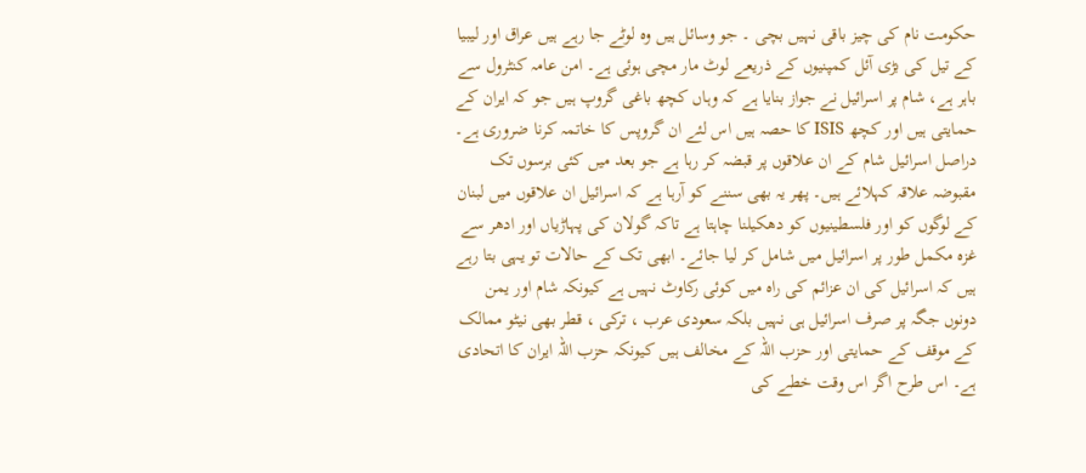حکومت نام کی چیز باقی نہیں بچی ۔ جو وسائل ہیں وہ لوٹے جا رہے ہیں عراق اور لیبیا کے تیل کی بڑی آئل کمپنیوں کے ذریعے لوٹ مار مچی ہوئی ہے۔ امن عامہ کنٹرول سے باہر ہے، شام پر اسرائیل نے جواز بنایا ہے کہ وہاں کچھ باغی گروپ ہیں جو کہ ایران کے حمایتی ہیں اور کچھ ISIS کا حصہ ہیں اس لئے ان گروپس کا خاتمہ کرنا ضروری ہے۔ دراصل اسرائیل شام کے ان علاقوں پر قبضہ کر رہا ہے جو بعد میں کئی برسوں تک مقبوضہ علاقہ کہلائے ہیں۔ پھر یہ بھی سننے کو آرہا ہے کہ اسرائیل ان علاقوں میں لبنان کے لوگوں کو اور فلسطینیوں کو دھکیلنا چاہتا ہے تاکہ گولان کی پہاڑیاں اور ادھر سے غزہ مکمل طور پر اسرائیل میں شامل کر لیا جائے۔ ابھی تک کے حالات تو یہی بتا رہے ہیں کہ اسرائیل کی ان عزائم کی راہ میں کوئی رکاوٹ نہیں ہے کیونکہ شام اور یمن دونوں جگہ پر صرف اسرائیل ہی نہیں بلکہ سعودی عرب ، ترکی ، قطر بھی نیٹو ممالک کے موقف کے حمایتی اور حزب اللہ کے مخالف ہیں کیونکہ حزب اللہ ایران کا اتحادی ہے۔ اس طرح اگر اس وقت خطے کی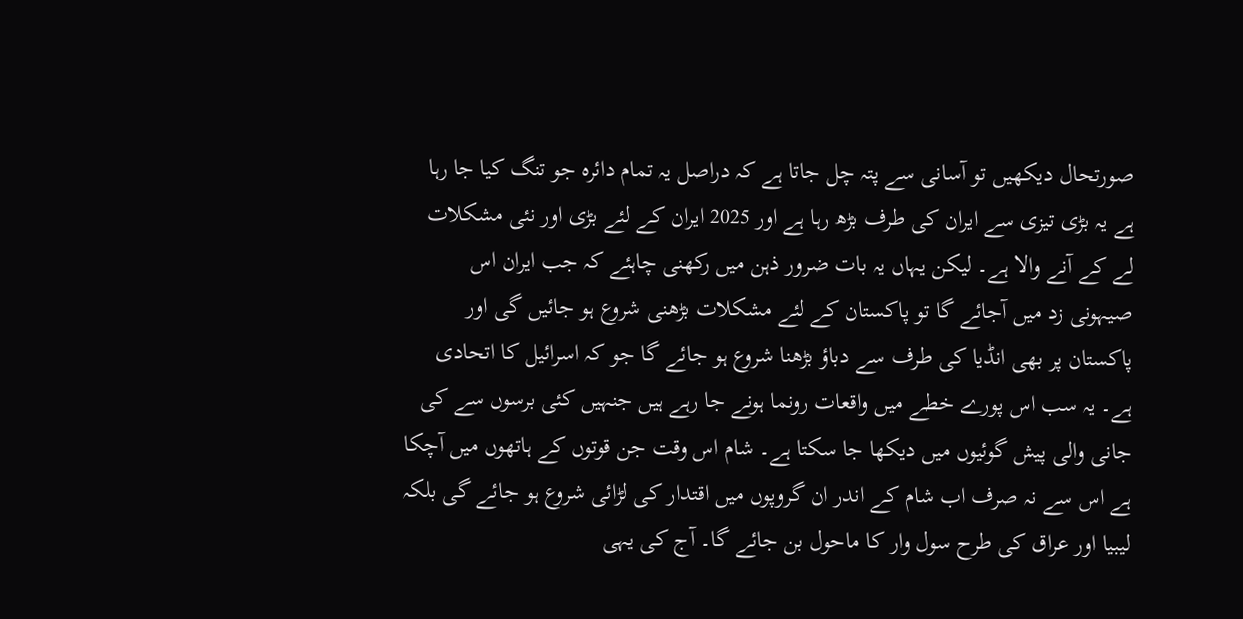صورتحال دیکھیں تو آسانی سے پتہ چل جاتا ہے کہ دراصل یہ تمام دائرہ جو تنگ کیا جا رہا ہے یہ بڑی تیزی سے ایران کی طرف بڑھ رہا ہے اور 2025 ایران کے لئے بڑی اور نئی مشکلات لے کے آنے والا ہے۔ لیکن یہاں یہ بات ضرور ذہن میں رکھنی چاہئے کہ جب ایران اس صیہونی زد میں آجائے گا تو پاکستان کے لئے مشکلات بڑھنی شروع ہو جائیں گی اور پاکستان پر بھی انڈیا کی طرف سے دباؤ بڑھنا شروع ہو جائے گا جو کہ اسرائیل کا اتحادی ہے۔ یہ سب اس پورے خطے میں واقعات رونما ہونے جا رہے ہیں جنہیں کئی برسوں سے کی جانی والی پیش گوئیوں میں دیکھا جا سکتا ہے۔ شام اس وقت جن قوتوں کے ہاتھوں میں آچکا ہے اس سے نہ صرف اب شام کے اندر ان گروپوں میں اقتدار کی لڑائی شروع ہو جائے گی بلکہ لیبیا اور عراق کی طرح سول وار کا ماحول بن جائے گا۔ آج کی یہی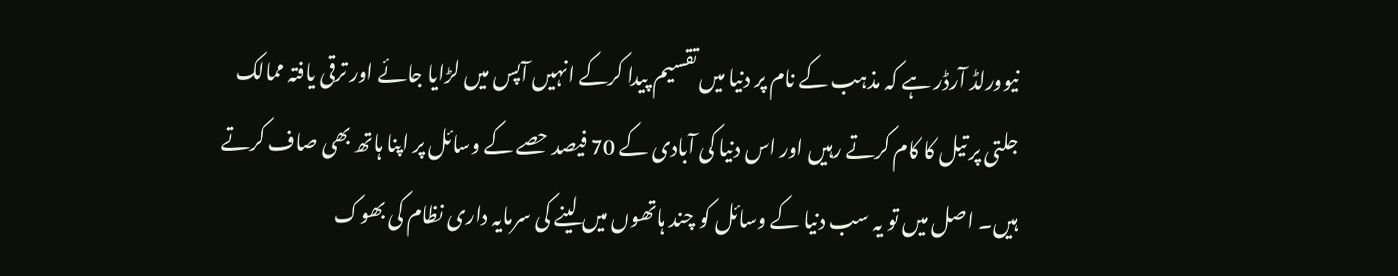نیوورلڈ آرڈر ہے کہ مذہب کے نام پر دنیا میں تقسیم پیدا کرکے انہیں آپس میں لڑایا جائے اور ترقی یافتہ ممالک جلتی پر تیل کا کام کرتے رہیں اور اس دنیا کی آبادی کے 70 فیصد حصے کے وسائل پر اپنا ہاتھ بھی صاف کرتے ہیں۔ اصل میں تو یہ سب دنیا کے وسائل کو چند ہاتھوں میں لینے کی سرمایہ داری نظام کی بھوک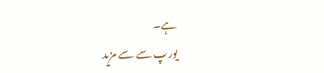ہے۔
یورپ سے سے مزید